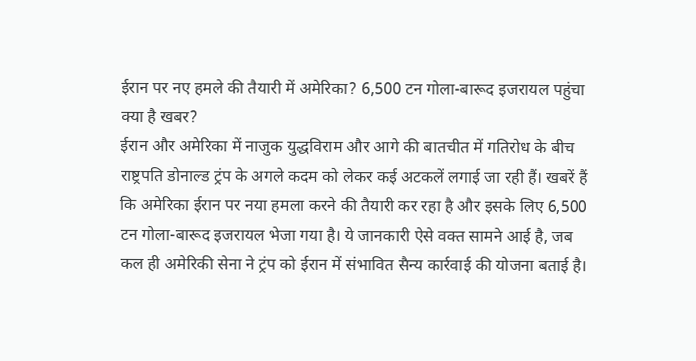ईरान पर नए हमले की तैयारी में अमेरिका? 6,500 टन गोला-बारूद इजरायल पहुंचा
क्या है खबर?
ईरान और अमेरिका में नाजुक युद्धविराम और आगे की बातचीत में गतिरोध के बीच राष्ट्रपति डोनाल्ड ट्रंप के अगले कदम को लेकर कई अटकलें लगाई जा रही हैं। खबरें हैं कि अमेरिका ईरान पर नया हमला करने की तैयारी कर रहा है और इसके लिए 6,500 टन गोला-बारूद इजरायल भेजा गया है। ये जानकारी ऐसे वक्त सामने आई है, जब कल ही अमेरिकी सेना ने ट्रंप को ईरान में संभावित सैन्य कार्रवाई की योजना बताई है।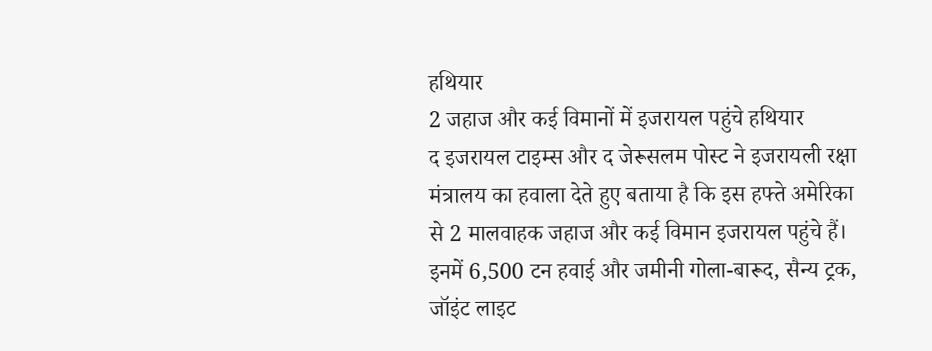हथियार
2 जहाज और कई विमानों में इजरायल पहुंचे हथियार
द इजरायल टाइम्स और द जेरूसलम पोस्ट ने इजरायली रक्षा मंत्रालय का हवाला देते हुए बताया है कि इस हफ्ते अमेरिका से 2 मालवाहक जहाज और कई विमान इजरायल पहुंचे हैं। इनमें 6,500 टन हवाई और जमीनी गोला-बारूद, सैन्य ट्रक, जॉइंट लाइट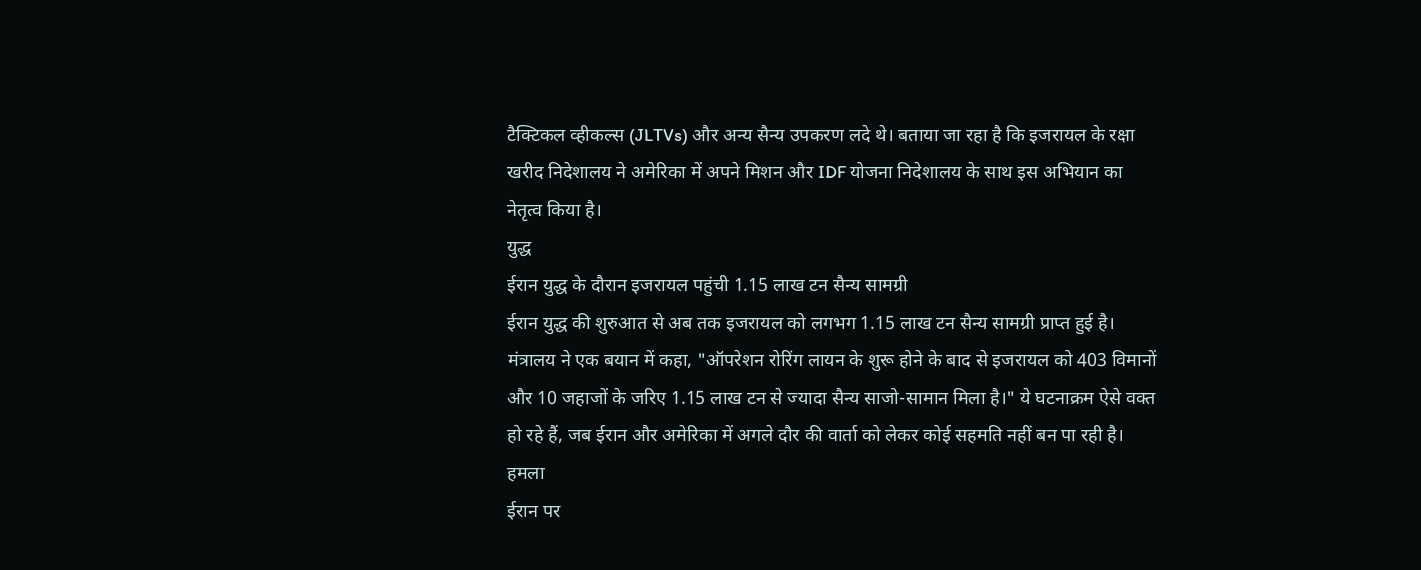टैक्टिकल व्हीकल्स (JLTVs) और अन्य सैन्य उपकरण लदे थे। बताया जा रहा है कि इजरायल के रक्षा खरीद निदेशालय ने अमेरिका में अपने मिशन और IDF योजना निदेशालय के साथ इस अभियान का नेतृत्व किया है।
युद्ध
ईरान युद्ध के दौरान इजरायल पहुंची 1.15 लाख टन सैन्य सामग्री
ईरान युद्ध की शुरुआत से अब तक इजरायल को लगभग 1.15 लाख टन सैन्य सामग्री प्राप्त हुई है। मंत्रालय ने एक बयान में कहा, "ऑपरेशन रोरिंग लायन के शुरू होने के बाद से इजरायल को 403 विमानों और 10 जहाजों के जरिए 1.15 लाख टन से ज्यादा सैन्य साजो-सामान मिला है।" ये घटनाक्रम ऐसे वक्त हो रहे हैं, जब ईरान और अमेरिका में अगले दौर की वार्ता को लेकर कोई सहमति नहीं बन पा रही है।
हमला
ईरान पर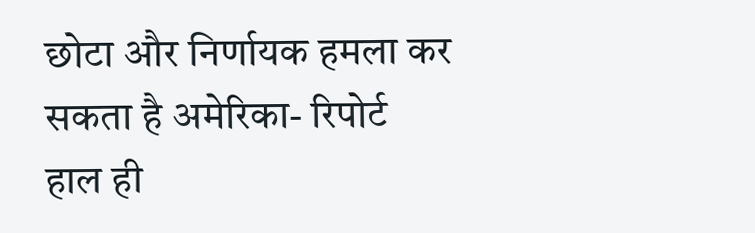छोटा और निर्णायक हमला कर सकता है अमेरिका- रिपोर्ट
हाल ही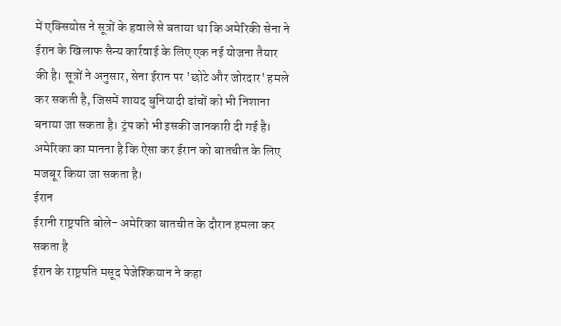में एक्सियोस ने सूत्रों के हवाले से बताया था कि अमेरिकी सेना ने ईरान के खिलाफ सैन्य कार्रवाई के लिए एक नई योजना तैयार की है। सूत्रों ने अनुसार, सेना ईरान पर 'छोटे और जोरदार' हमले कर सकती है, जिसमें शायद बुनियादी ढांचों को भी निशाना बनाया जा सकता है। ट्रंप को भी इसकी जानकारी दी गई है। अमेरिका का मानना है कि ऐसा कर ईरान को बातचीत के लिए मजबूर किया जा सकता है।
ईरान
ईरानी राष्ट्रपति बोले- अमेरिका बातचीत के दौरान हमला कर सकता है
ईरान के राष्ट्रपति मसूद पेजेश्कियान ने कहा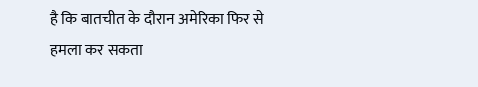है कि बातचीत के दौरान अमेरिका फिर से हमला कर सकता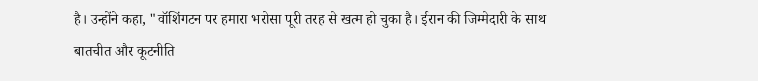है। उन्होंने कहा, "वॉशिंगटन पर हमारा भरोसा पूरी तरह से खत्म हो चुका है। ईरान की जिम्मेदारी के साथ बातचीत और कूटनीति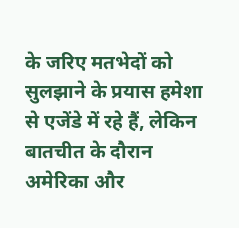के जरिए मतभेदों को सुलझाने के प्रयास हमेशा से एजेंडे में रहे हैं, लेकिन बातचीत के दौरान अमेरिका और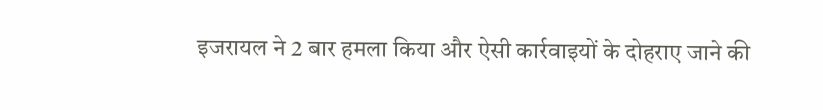इजरायल ने 2 बार हमला किया और ऐसी कार्रवाइयों के दोहराए जाने की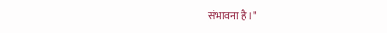संभावना है।"